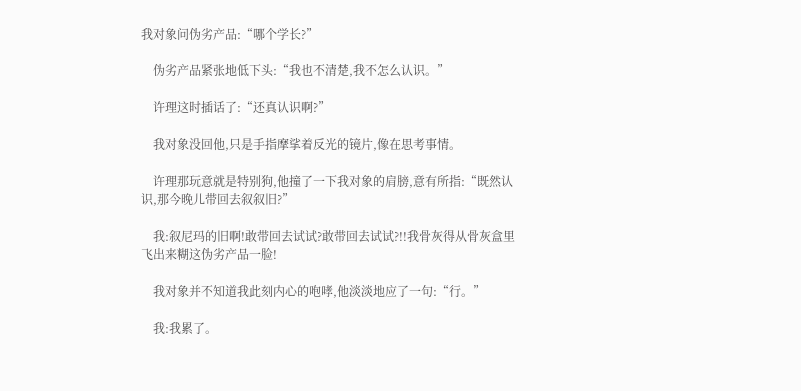我对象问伪劣产品:“哪个学长?”

    伪劣产品紧张地低下头:“我也不清楚,我不怎么认识。”

    许理这时插话了:“还真认识啊?”

    我对象没回他,只是手指摩挲着反光的镜片,像在思考事情。

    许理那玩意就是特别狗,他撞了一下我对象的肩膀,意有所指:“既然认识,那今晚儿带回去叙叙旧?”

    我:叙尼玛的旧啊!敢带回去试试?敢带回去试试?!!我骨灰得从骨灰盒里飞出来糊这伪劣产品一脸!

    我对象并不知道我此刻内心的咆哮,他淡淡地应了一句:“行。”

    我:我累了。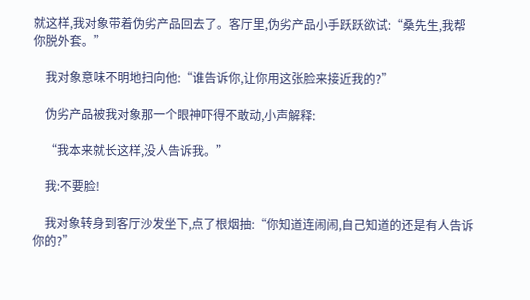就这样,我对象带着伪劣产品回去了。客厅里,伪劣产品小手跃跃欲试:“桑先生,我帮你脱外套。”

    我对象意味不明地扫向他:“谁告诉你,让你用这张脸来接近我的?”

    伪劣产品被我对象那一个眼神吓得不敢动,小声解释:

    “我本来就长这样,没人告诉我。”

    我:不要脸!

    我对象转身到客厅沙发坐下,点了根烟抽:“你知道连闹闹,自己知道的还是有人告诉你的?”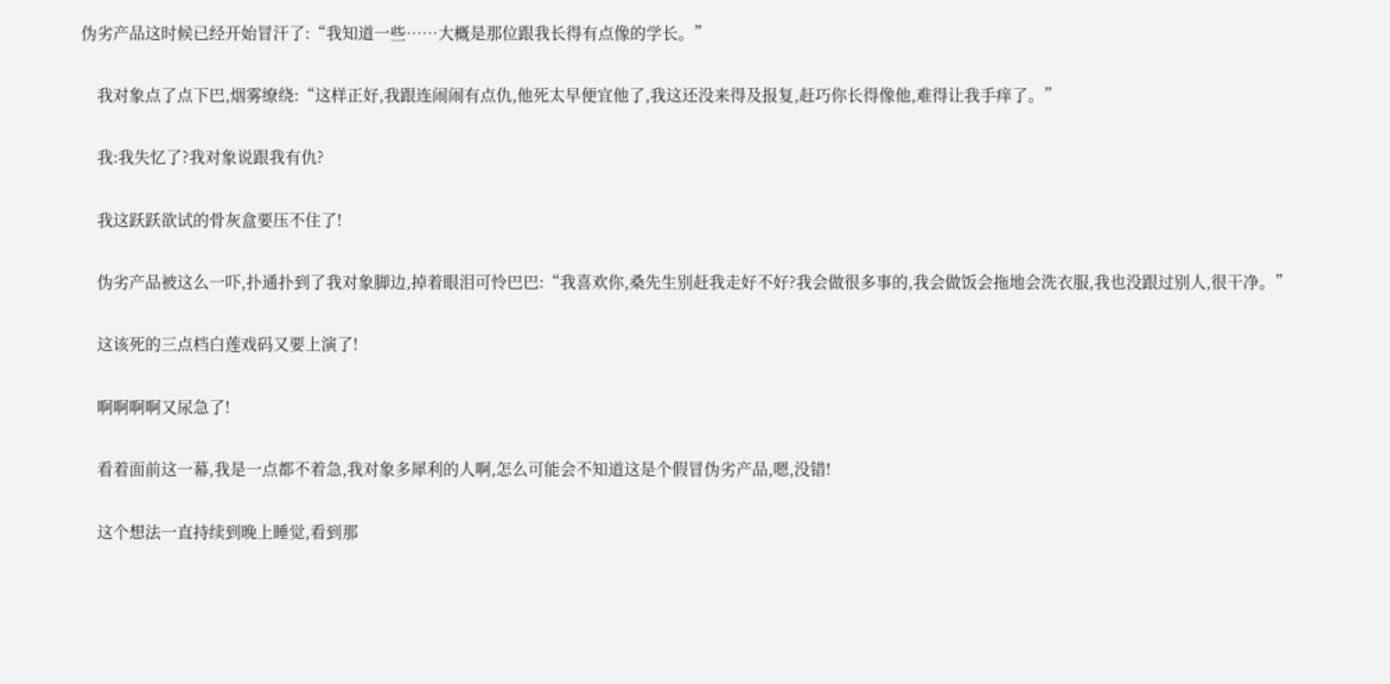伪劣产品这时候已经开始冒汗了:“我知道一些……大概是那位跟我长得有点像的学长。”

    我对象点了点下巴,烟雾缭绕:“这样正好,我跟连闹闹有点仇,他死太早便宜他了,我这还没来得及报复,赶巧你长得像他,难得让我手痒了。”

    我:我失忆了?我对象说跟我有仇?

    我这跃跃欲试的骨灰盒要压不住了!

    伪劣产品被这么一吓,扑通扑到了我对象脚边,掉着眼泪可怜巴巴:“我喜欢你,桑先生别赶我走好不好?我会做很多事的,我会做饭会拖地会洗衣服,我也没跟过别人,很干净。”

    这该死的三点档白莲戏码又要上演了!

    啊啊啊啊又尿急了!

    看着面前这一幕,我是一点都不着急,我对象多犀利的人啊,怎么可能会不知道这是个假冒伪劣产品,嗯,没错!

    这个想法一直持续到晚上睡觉,看到那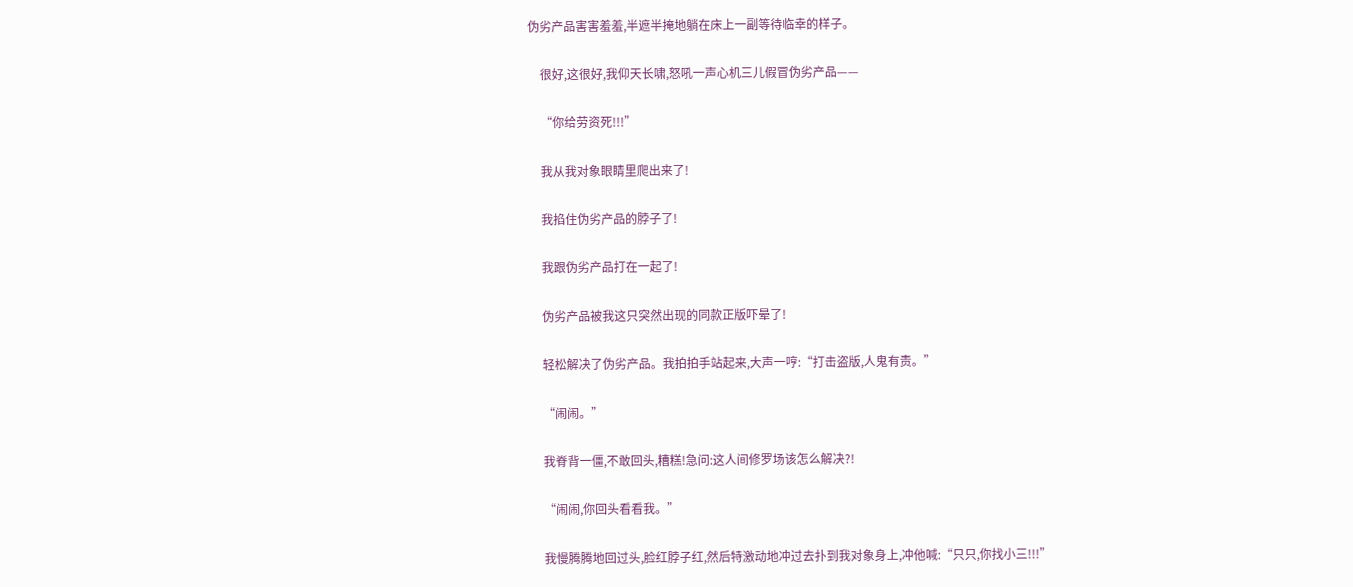伪劣产品害害羞羞,半遮半掩地躺在床上一副等待临幸的样子。

    很好,这很好,我仰天长啸,怒吼一声心机三儿假冒伪劣产品——

    “你给劳资死!!!”

    我从我对象眼睛里爬出来了!

    我掐住伪劣产品的脖子了!

    我跟伪劣产品打在一起了!

    伪劣产品被我这只突然出现的同款正版吓晕了!

    轻松解决了伪劣产品。我拍拍手站起来,大声一哼:“打击盗版,人鬼有责。”

    “闹闹。”

    我脊背一僵,不敢回头,糟糕!急问:这人间修罗场该怎么解决?!

    “闹闹,你回头看看我。”

    我慢腾腾地回过头,脸红脖子红,然后特激动地冲过去扑到我对象身上,冲他喊:“只只,你找小三!!!”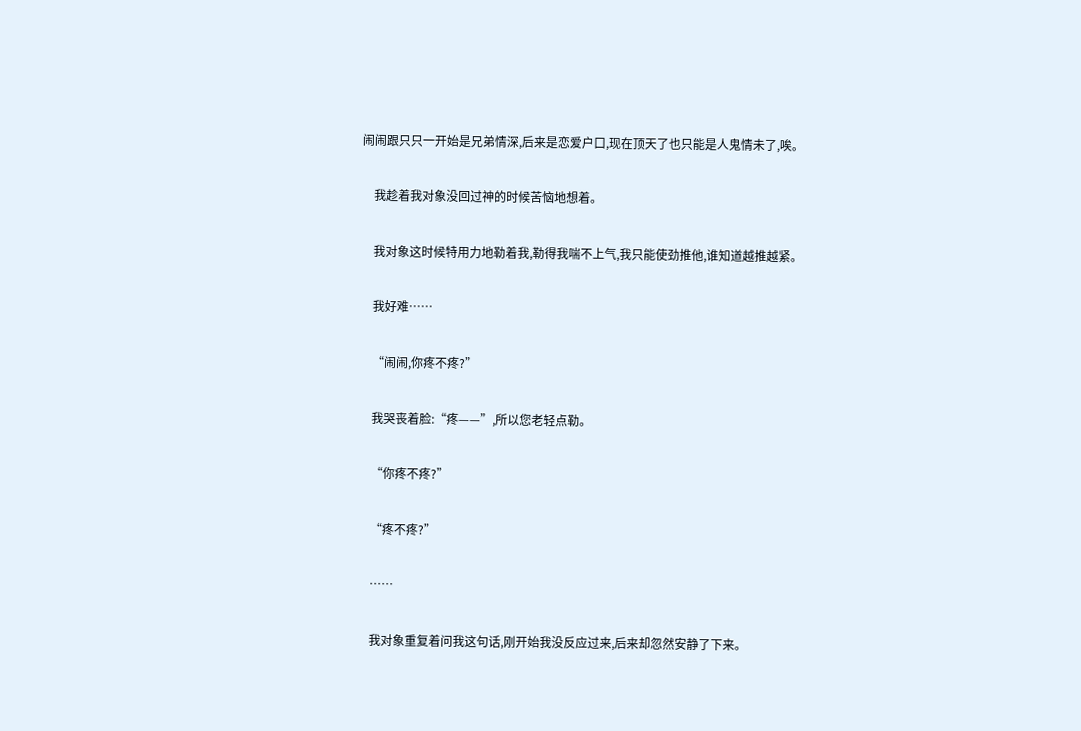闹闹跟只只一开始是兄弟情深,后来是恋爱户口,现在顶天了也只能是人鬼情未了,唉。

    我趁着我对象没回过神的时候苦恼地想着。

    我对象这时候特用力地勒着我,勒得我喘不上气,我只能使劲推他,谁知道越推越紧。

    我好难……

    “闹闹,你疼不疼?”

    我哭丧着脸:“疼——”,所以您老轻点勒。

    “你疼不疼?”

    “疼不疼?”

    ……

    我对象重复着问我这句话,刚开始我没反应过来,后来却忽然安静了下来。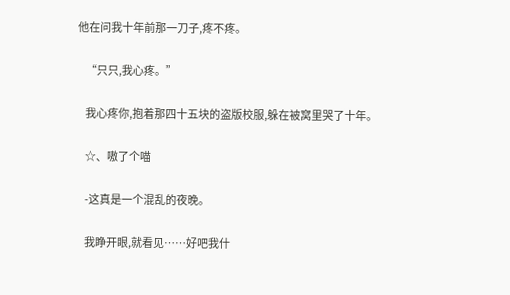他在问我十年前那一刀子,疼不疼。

    “只只,我心疼。”

    我心疼你,抱着那四十五块的盗版校服,躲在被窝里哭了十年。

    ☆、嗷了个喵

    -这真是一个混乱的夜晚。

    我睁开眼,就看见……好吧我什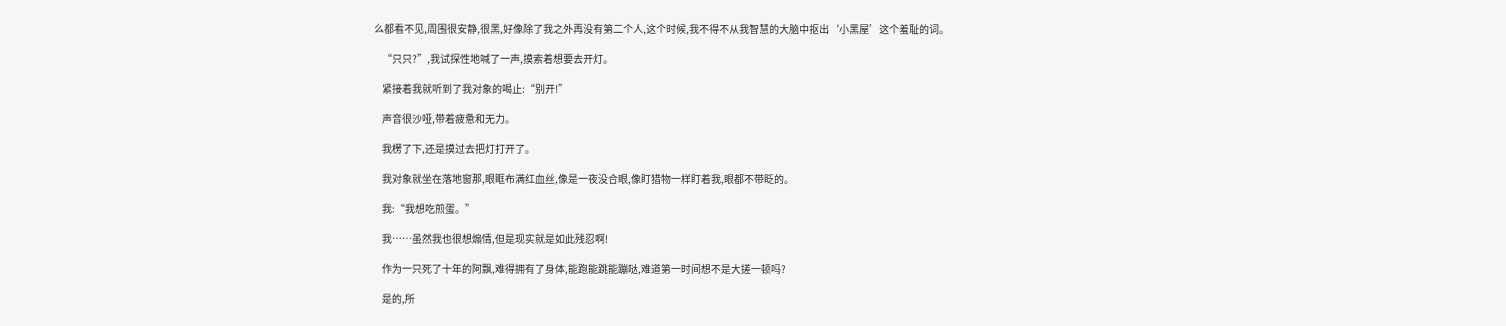么都看不见,周围很安静,很黑,好像除了我之外再没有第二个人,这个时候,我不得不从我智慧的大脑中抠出‘小黑屋’这个羞耻的词。

    “只只?”,我试探性地喊了一声,摸索着想要去开灯。

    紧接着我就听到了我对象的喝止:“别开!”

    声音很沙哑,带着疲惫和无力。

    我楞了下,还是摸过去把灯打开了。

    我对象就坐在落地窗那,眼眶布满红血丝,像是一夜没合眼,像盯猎物一样盯着我,眼都不带眨的。

    我:“我想吃煎蛋。”

    我……虽然我也很想煽情,但是现实就是如此残忍啊!

    作为一只死了十年的阿飘,难得拥有了身体,能跑能跳能蹦哒,难道第一时间想不是大搓一顿吗?

    是的,所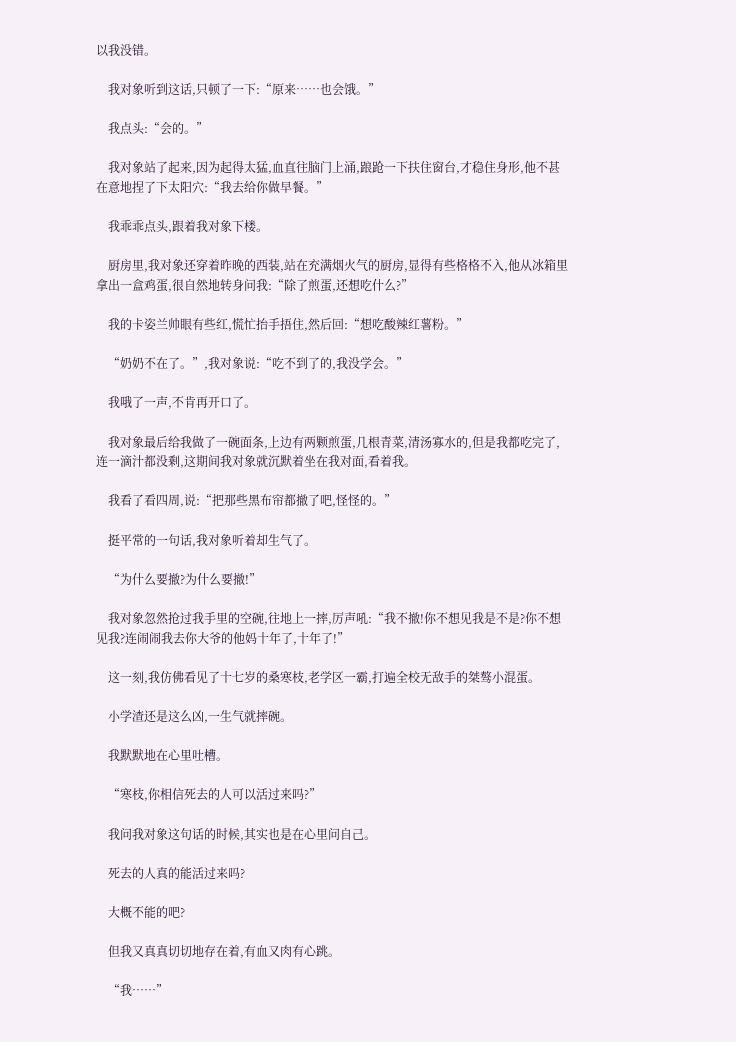以我没错。

    我对象听到这话,只顿了一下:“原来……也会饿。”

    我点头:“会的。”

    我对象站了起来,因为起得太猛,血直往脑门上涌,踉跄一下扶住窗台,才稳住身形,他不甚在意地捏了下太阳穴:“我去给你做早餐。”

    我乖乖点头,跟着我对象下楼。

    厨房里,我对象还穿着昨晚的西装,站在充满烟火气的厨房,显得有些格格不入,他从冰箱里拿出一盒鸡蛋,很自然地转身问我:“除了煎蛋,还想吃什么?”

    我的卡姿兰帅眼有些红,慌忙抬手捂住,然后回:“想吃酸辣红薯粉。”

    “奶奶不在了。”,我对象说:“吃不到了的,我没学会。”

    我哦了一声,不肯再开口了。

    我对象最后给我做了一碗面条,上边有两颗煎蛋,几根青菜,清汤寡水的,但是我都吃完了,连一滴汁都没剩,这期间我对象就沉默着坐在我对面,看着我。

    我看了看四周,说:“把那些黑布帘都撤了吧,怪怪的。”

    挺平常的一句话,我对象听着却生气了。

    “为什么要撤?为什么要撤!”

    我对象忽然抢过我手里的空碗,往地上一摔,厉声吼:“我不撤!你不想见我是不是?你不想见我?连闹闹我去你大爷的他妈十年了,十年了!”

    这一刻,我仿佛看见了十七岁的桑寒枝,老学区一霸,打遍全校无敌手的桀骜小混蛋。

    小学渣还是这么凶,一生气就摔碗。

    我默默地在心里吐槽。

    “寒枝,你相信死去的人可以活过来吗?”

    我问我对象这句话的时候,其实也是在心里问自己。

    死去的人真的能活过来吗?

    大概不能的吧?

    但我又真真切切地存在着,有血又肉有心跳。

    “我……”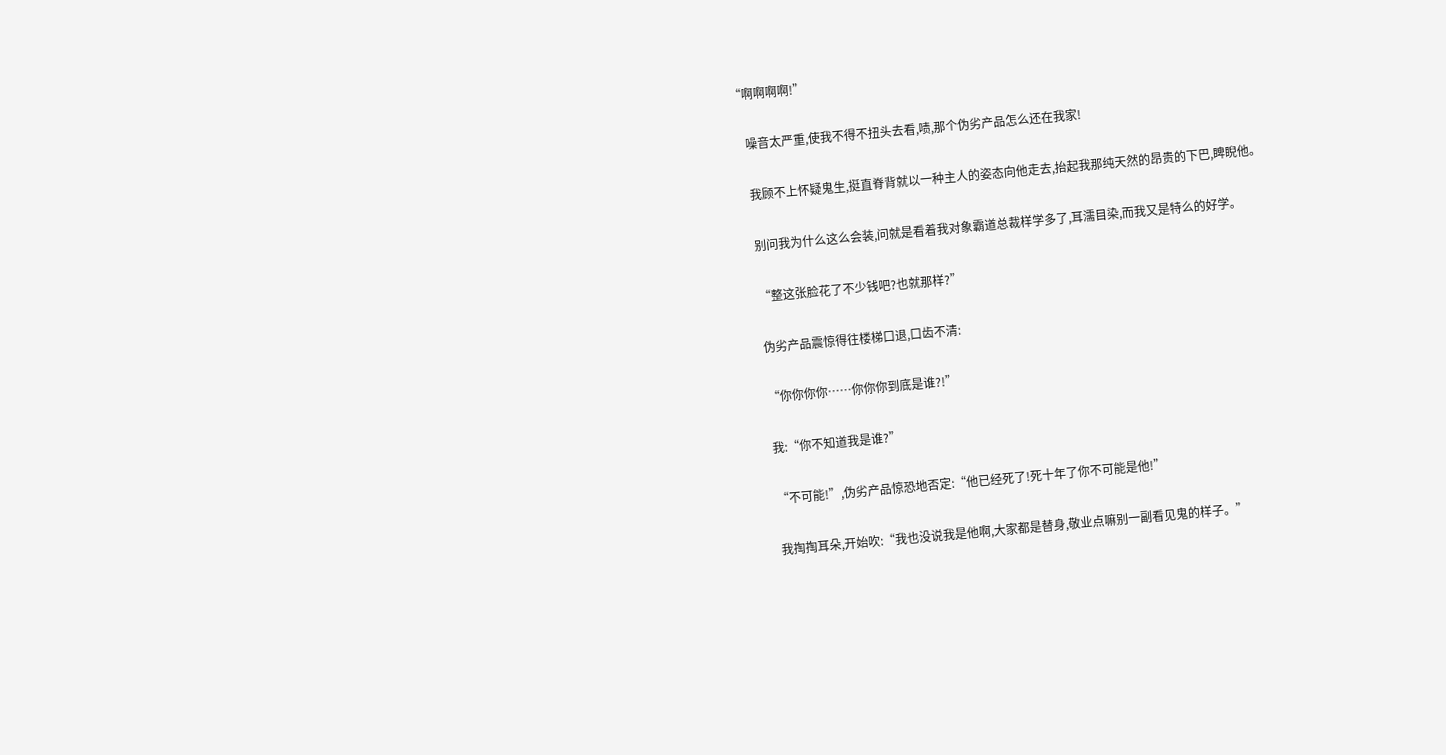“啊啊啊啊!”

    噪音太严重,使我不得不扭头去看,啧,那个伪劣产品怎么还在我家!

    我顾不上怀疑鬼生,挺直脊背就以一种主人的姿态向他走去,抬起我那纯天然的昂贵的下巴,睥睨他。

    别问我为什么这么会装,问就是看着我对象霸道总裁样学多了,耳濡目染,而我又是特么的好学。

    “整这张脸花了不少钱吧?也就那样?”

    伪劣产品震惊得往楼梯口退,口齿不清:

    “你你你你……你你你到底是谁?!”

    我:“你不知道我是谁?”

    “不可能!”,伪劣产品惊恐地否定:“他已经死了!死十年了你不可能是他!”

    我掏掏耳朵,开始吹:“我也没说我是他啊,大家都是替身,敬业点嘛别一副看见鬼的样子。”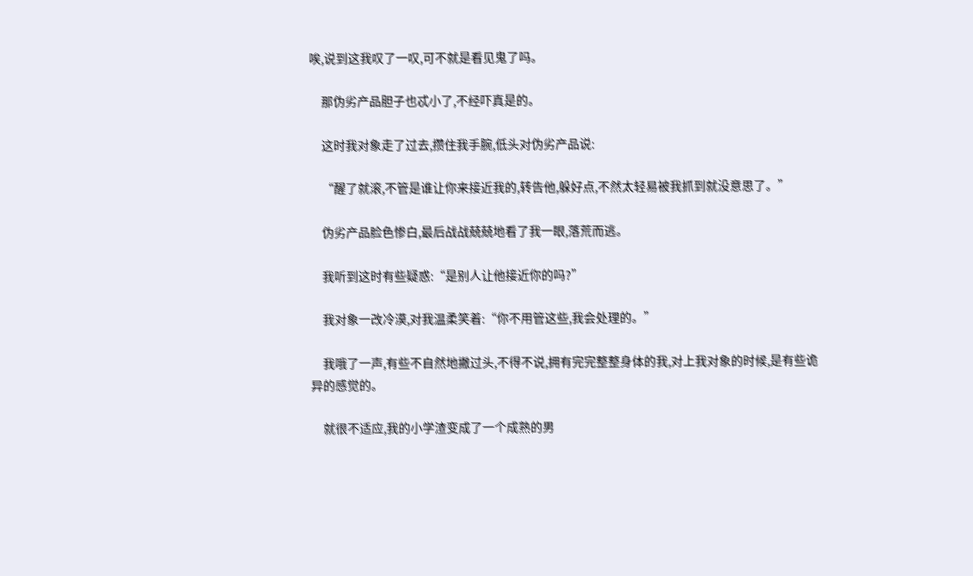唉,说到这我叹了一叹,可不就是看见鬼了吗。

    那伪劣产品胆子也忒小了,不经吓真是的。

    这时我对象走了过去,攒住我手腕,低头对伪劣产品说:

    “醒了就滚,不管是谁让你来接近我的,转告他,躲好点,不然太轻易被我抓到就没意思了。”

    伪劣产品脸色惨白,最后战战兢兢地看了我一眼,落荒而逃。

    我听到这时有些疑惑:“是别人让他接近你的吗?”

    我对象一改冷漠,对我温柔笑着:“你不用管这些,我会处理的。”

    我哦了一声,有些不自然地撇过头,不得不说,拥有完完整整身体的我,对上我对象的时候,是有些诡异的感觉的。

    就很不适应,我的小学渣变成了一个成熟的男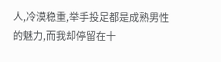人,冷漠稳重,举手投足都是成熟男性的魅力,而我却停留在十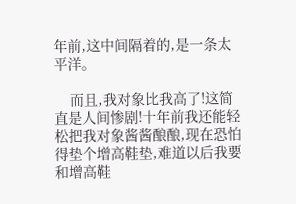年前,这中间隔着的,是一条太平洋。

    而且,我对象比我高了!这简直是人间惨剧!十年前我还能轻松把我对象酱酱酿酿,现在恐怕得垫个增高鞋垫,难道以后我要和增高鞋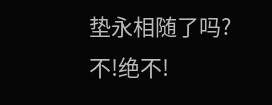垫永相随了吗?不!绝不!